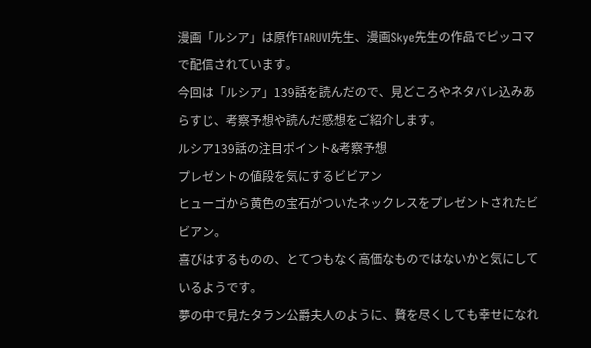漫画「ルシア」は原作TARUVI先生、漫画Skye先生の作品でピッコマで配信されています。
今回は「ルシア」139話を読んだので、見どころやネタバレ込みあらすじ、考察予想や読んだ感想をご紹介します。
ルシア139話の注目ポイント&考察予想
プレゼントの値段を気にするビビアン
ヒューゴから黄色の宝石がついたネックレスをプレゼントされたビビアン。
喜びはするものの、とてつもなく高価なものではないかと気にしているようです。
夢の中で見たタラン公爵夫人のように、贅を尽くしても幸せになれ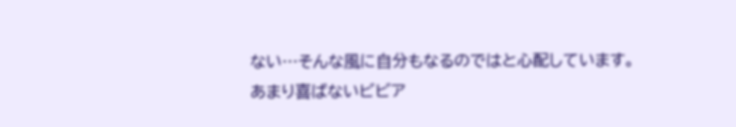ない…そんな風に自分もなるのではと心配しています。
あまり喜ばないビビア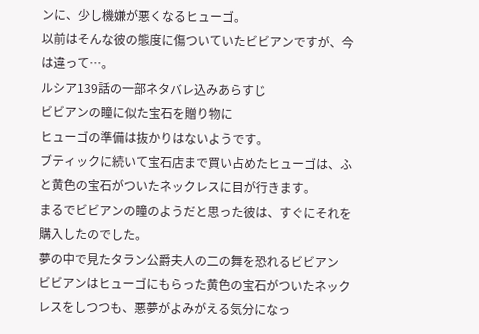ンに、少し機嫌が悪くなるヒューゴ。
以前はそんな彼の態度に傷ついていたビビアンですが、今は違って…。
ルシア139話の一部ネタバレ込みあらすじ
ビビアンの瞳に似た宝石を贈り物に
ヒューゴの準備は抜かりはないようです。
ブティックに続いて宝石店まで買い占めたヒューゴは、ふと黄色の宝石がついたネックレスに目が行きます。
まるでビビアンの瞳のようだと思った彼は、すぐにそれを購入したのでした。
夢の中で見たタラン公爵夫人の二の舞を恐れるビビアン
ビビアンはヒューゴにもらった黄色の宝石がついたネックレスをしつつも、悪夢がよみがえる気分になっ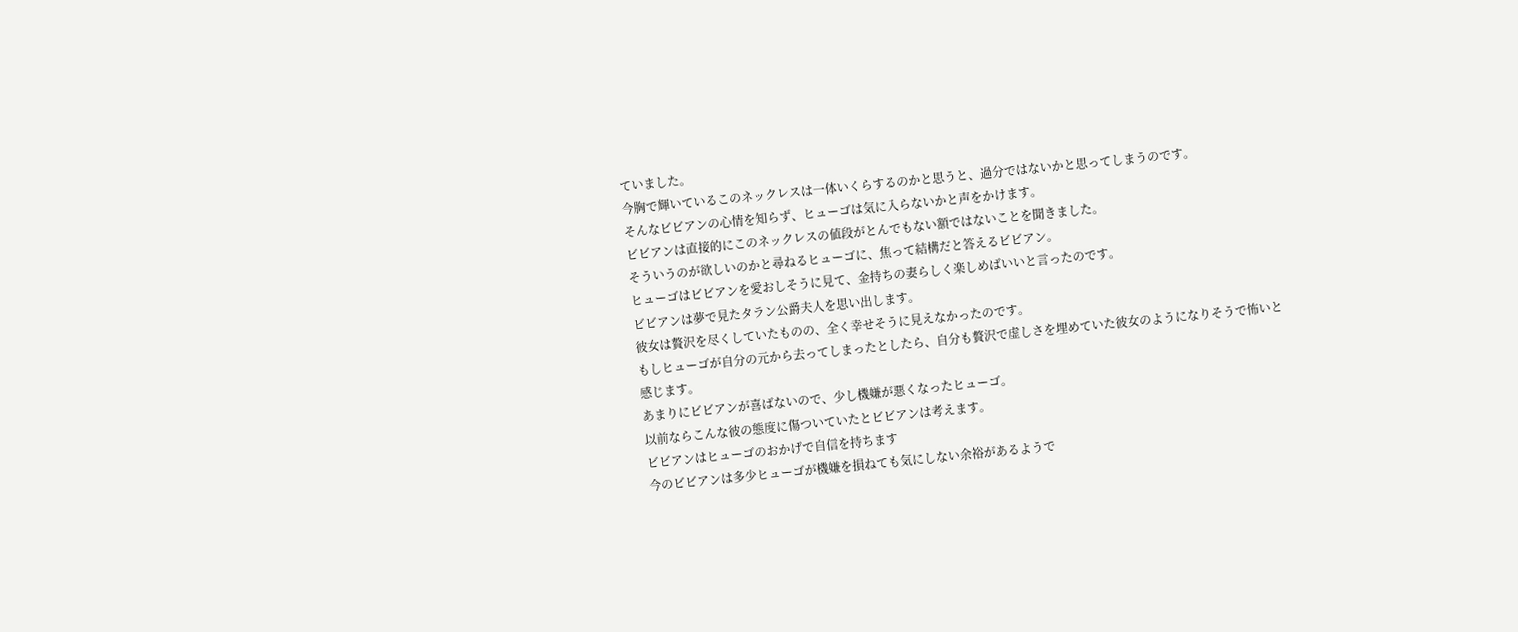ていました。
今胸で輝いているこのネックレスは一体いくらするのかと思うと、過分ではないかと思ってしまうのです。
そんなビビアンの心情を知らず、ヒューゴは気に入らないかと声をかけます。
ビビアンは直接的にこのネックレスの値段がとんでもない額ではないことを聞きました。
そういうのが欲しいのかと尋ねるヒューゴに、焦って結構だと答えるビビアン。
ヒューゴはビビアンを愛おしそうに見て、金持ちの妻らしく楽しめばいいと言ったのです。
ビビアンは夢で見たタラン公爵夫人を思い出します。
彼女は贅沢を尽くしていたものの、全く幸せそうに見えなかったのです。
もしヒューゴが自分の元から去ってしまったとしたら、自分も贅沢で虚しさを埋めていた彼女のようになりそうで怖いと感じます。
あまりにビビアンが喜ばないので、少し機嫌が悪くなったヒューゴ。
以前ならこんな彼の態度に傷ついていたとビビアンは考えます。
ビビアンはヒューゴのおかげで自信を持ちます
今のビビアンは多少ヒューゴが機嫌を損ねても気にしない余裕があるようで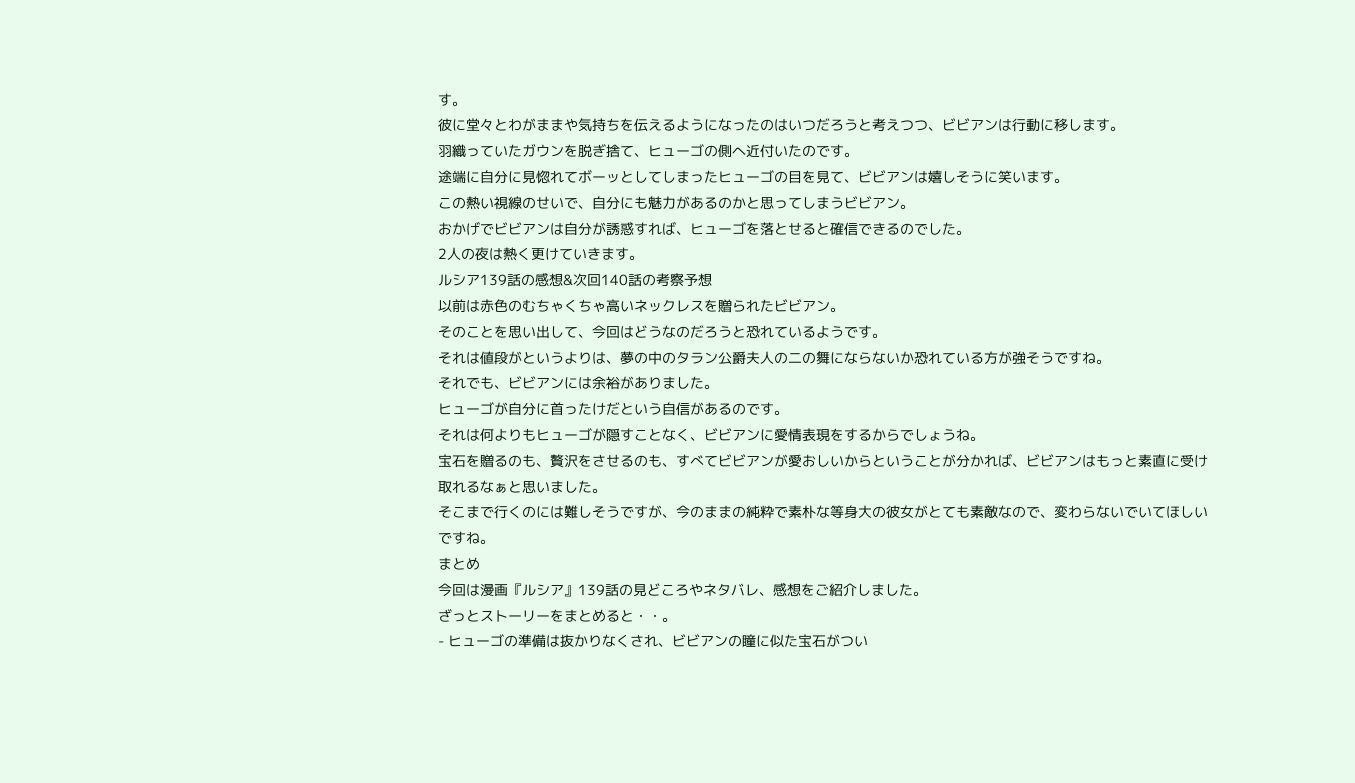す。
彼に堂々とわがままや気持ちを伝えるようになったのはいつだろうと考えつつ、ビビアンは行動に移します。
羽織っていたガウンを脱ぎ捨て、ヒューゴの側へ近付いたのです。
途端に自分に見惚れてボーッとしてしまったヒューゴの目を見て、ビビアンは嬉しそうに笑います。
この熱い視線のせいで、自分にも魅力があるのかと思ってしまうビビアン。
おかげでビビアンは自分が誘惑すれば、ヒューゴを落とせると確信できるのでした。
2人の夜は熱く更けていきます。
ルシア139話の感想&次回140話の考察予想
以前は赤色のむちゃくちゃ高いネックレスを贈られたビビアン。
そのことを思い出して、今回はどうなのだろうと恐れているようです。
それは値段がというよりは、夢の中のタラン公爵夫人の二の舞にならないか恐れている方が強そうですね。
それでも、ビビアンには余裕がありました。
ヒューゴが自分に首ったけだという自信があるのです。
それは何よりもヒューゴが隠すことなく、ビビアンに愛情表現をするからでしょうね。
宝石を贈るのも、贅沢をさせるのも、すべてビビアンが愛おしいからということが分かれば、ビビアンはもっと素直に受け取れるなぁと思いました。
そこまで行くのには難しそうですが、今のままの純粋で素朴な等身大の彼女がとても素敵なので、変わらないでいてほしいですね。
まとめ
今回は漫画『ルシア』139話の見どころやネタバレ、感想をご紹介しました。
ざっとストーリーをまとめると・・。
- ヒューゴの準備は抜かりなくされ、ビビアンの瞳に似た宝石がつい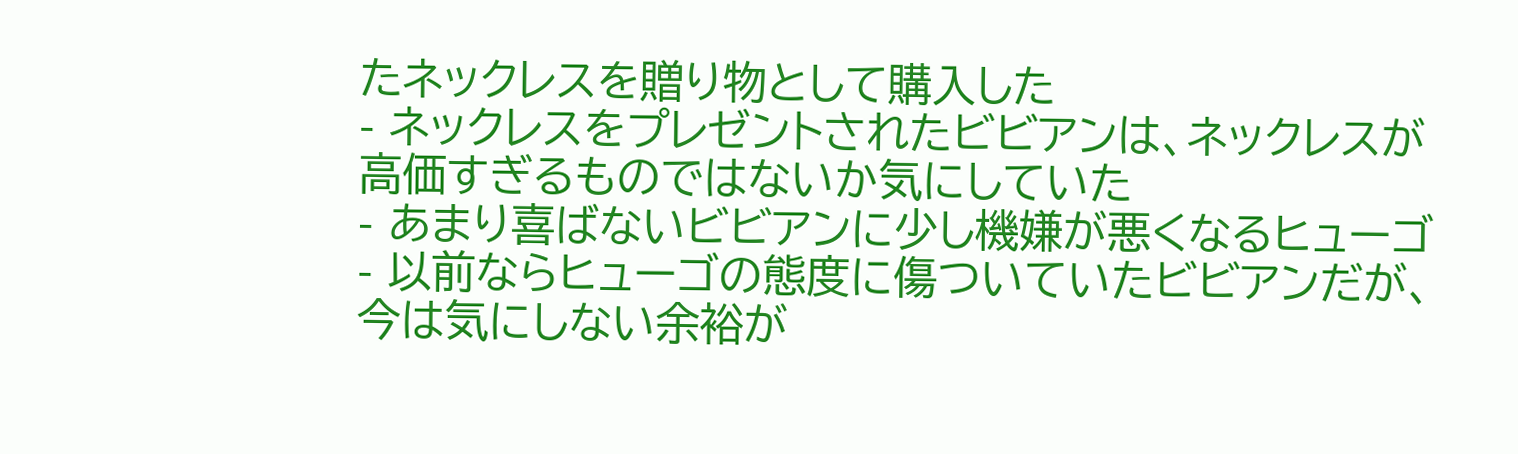たネックレスを贈り物として購入した
- ネックレスをプレゼントされたビビアンは、ネックレスが高価すぎるものではないか気にしていた
- あまり喜ばないビビアンに少し機嫌が悪くなるヒューゴ
- 以前ならヒューゴの態度に傷ついていたビビアンだが、今は気にしない余裕が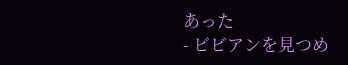あった
- ビビアンを見つめ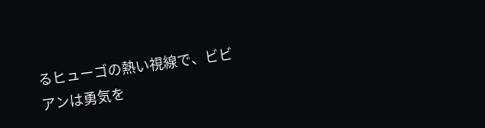るヒューゴの熱い視線で、ビビアンは勇気を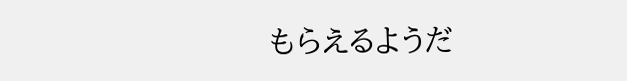もらえるようだ